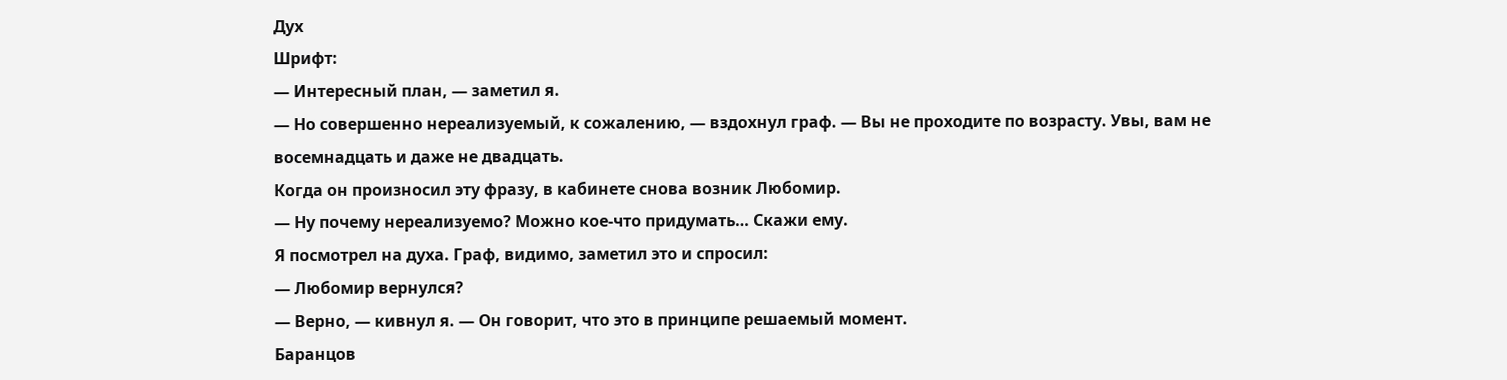Дух
Шрифт:
— Интересный план, — заметил я.
— Но совершенно нереализуемый, к сожалению, — вздохнул граф. — Вы не проходите по возрасту. Увы, вам не восемнадцать и даже не двадцать.
Когда он произносил эту фразу, в кабинете снова возник Любомир.
— Ну почему нереализуемо? Можно кое-что придумать… Скажи ему.
Я посмотрел на духа. Граф, видимо, заметил это и спросил:
— Любомир вернулся?
— Верно, — кивнул я. — Он говорит, что это в принципе решаемый момент.
Баранцов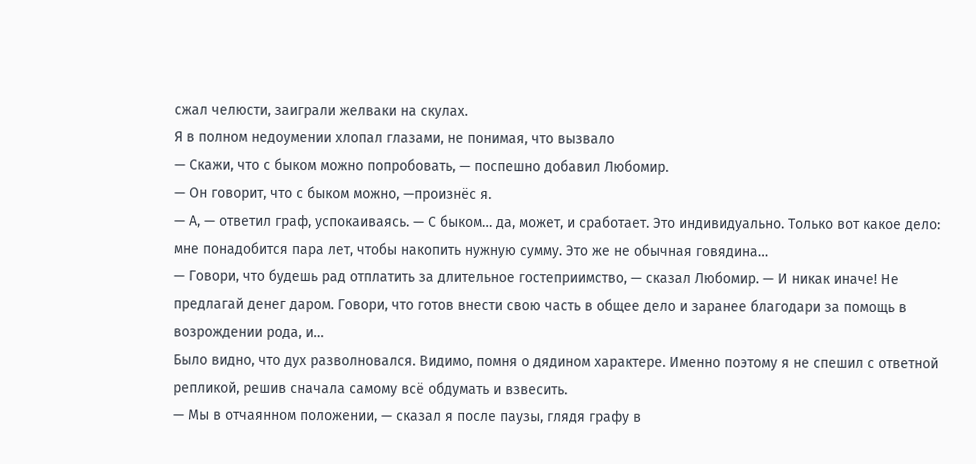сжал челюсти, заиграли желваки на скулах.
Я в полном недоумении хлопал глазами, не понимая, что вызвало
— Скажи, что с быком можно попробовать, — поспешно добавил Любомир.
— Он говорит, что с быком можно, —произнёс я.
— А, — ответил граф, успокаиваясь. — С быком… да, может, и сработает. Это индивидуально. Только вот какое дело: мне понадобится пара лет, чтобы накопить нужную сумму. Это же не обычная говядина…
— Говори, что будешь рад отплатить за длительное гостеприимство, — сказал Любомир. — И никак иначе! Не предлагай денег даром. Говори, что готов внести свою часть в общее дело и заранее благодари за помощь в возрождении рода, и…
Было видно, что дух разволновался. Видимо, помня о дядином характере. Именно поэтому я не спешил с ответной репликой, решив сначала самому всё обдумать и взвесить.
— Мы в отчаянном положении, — сказал я после паузы, глядя графу в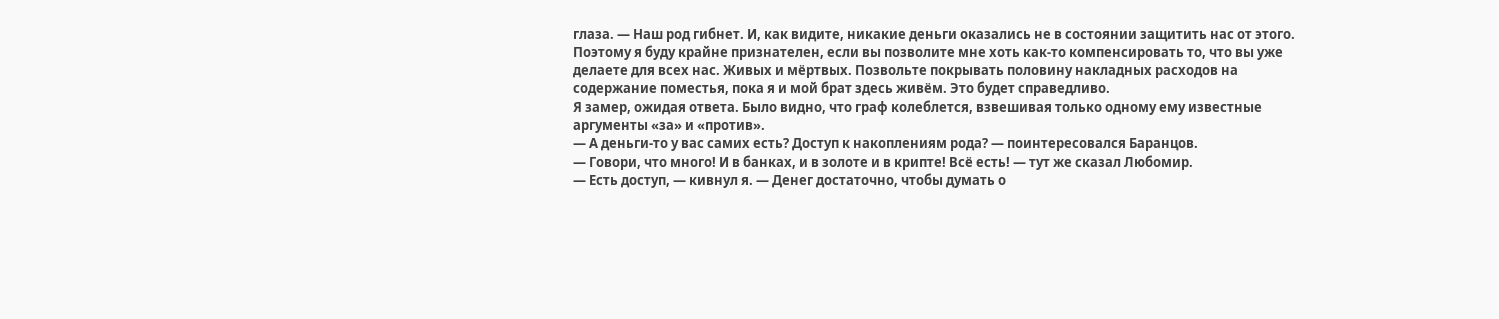глаза. — Наш род гибнет. И, как видите, никакие деньги оказались не в состоянии защитить нас от этого. Поэтому я буду крайне признателен, если вы позволите мне хоть как-то компенсировать то, что вы уже делаете для всех нас. Живых и мёртвых. Позвольте покрывать половину накладных расходов на содержание поместья, пока я и мой брат здесь живём. Это будет справедливо.
Я замер, ожидая ответа. Было видно, что граф колеблется, взвешивая только одному ему известные аргументы «за» и «против».
— А деньги-то у вас самих есть? Доступ к накоплениям рода? — поинтересовался Баранцов.
— Говори, что много! И в банках, и в золоте и в крипте! Всё есть! — тут же сказал Любомир.
— Есть доступ, — кивнул я. — Денег достаточно, чтобы думать о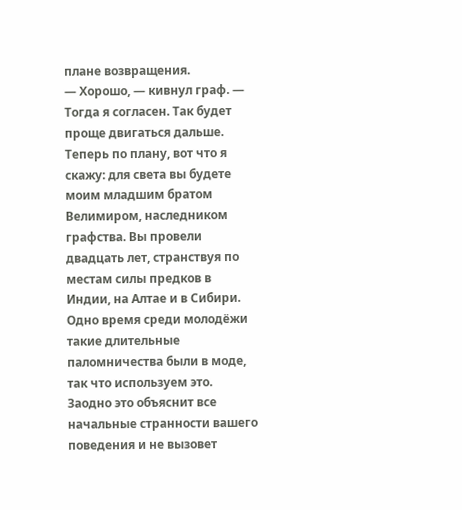плане возвращения.
— Хорошо, — кивнул граф. — Тогда я согласен. Так будет проще двигаться дальше. Теперь по плану, вот что я скажу: для света вы будете моим младшим братом Велимиром, наследником графства. Вы провели двадцать лет, странствуя по местам силы предков в Индии, на Алтае и в Сибири. Одно время среди молодёжи такие длительные паломничества были в моде, так что используем это. Заодно это объяснит все начальные странности вашего поведения и не вызовет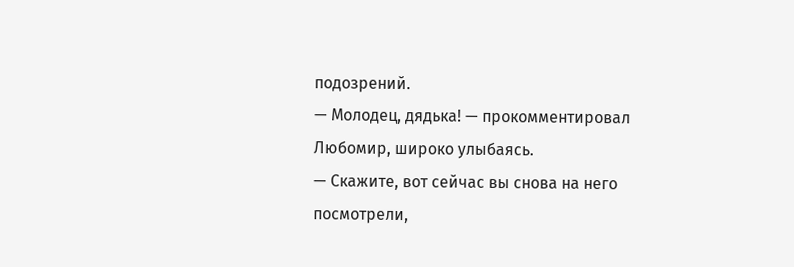подозрений.
— Молодец, дядька! — прокомментировал Любомир, широко улыбаясь.
— Скажите, вот сейчас вы снова на него посмотрели,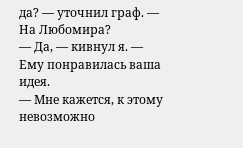да? — уточнил граф. — На Любомира?
— Да, — кивнул я. — Ему понравилась ваша идея.
— Мне кажется, к этому невозможно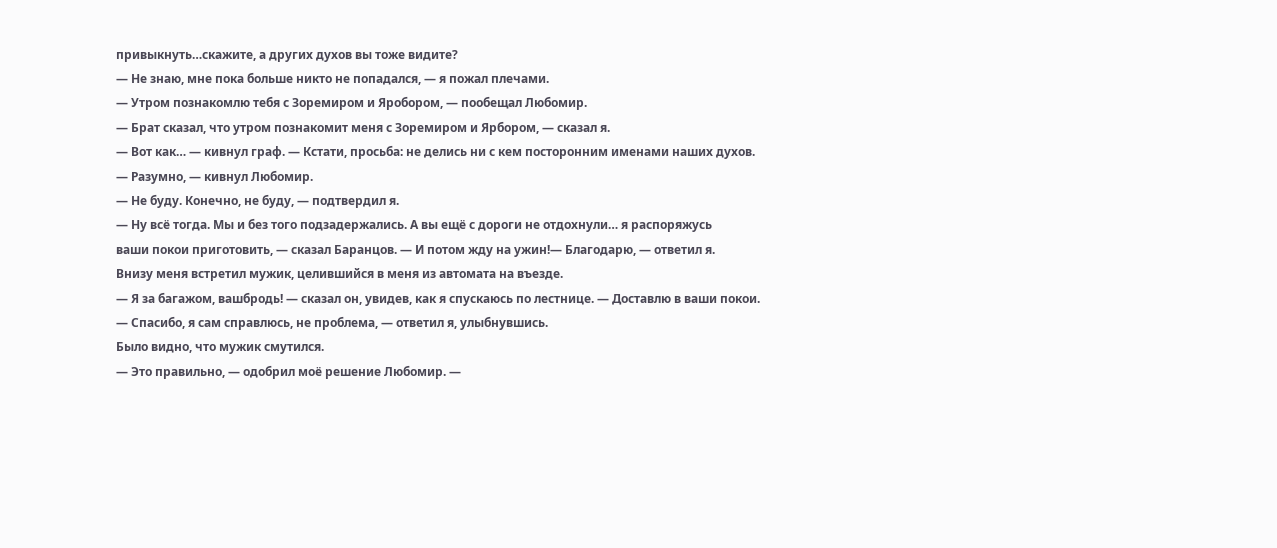привыкнуть…скажите, а других духов вы тоже видите?
— Не знаю, мне пока больше никто не попадался, — я пожал плечами.
— Утром познакомлю тебя с Зоремиром и Яробором, — пообещал Любомир.
— Брат сказал, что утром познакомит меня с Зоремиром и Ярбором, — сказал я.
— Вот как… — кивнул граф. — Кстати, просьба: не делись ни с кем посторонним именами наших духов.
— Разумно, — кивнул Любомир.
— Не буду. Конечно, не буду, — подтвердил я.
— Ну всё тогда. Мы и без того подзадержались. А вы ещё с дороги не отдохнули… я распоряжусь
ваши покои приготовить, — сказал Баранцов. — И потом жду на ужин!— Благодарю, — ответил я.
Внизу меня встретил мужик, целившийся в меня из автомата на въезде.
— Я за багажом, вашбродь! — сказал он, увидев, как я спускаюсь по лестнице. — Доставлю в ваши покои.
— Спасибо, я сам справлюсь, не проблема, — ответил я, улыбнувшись.
Было видно, что мужик смутился.
— Это правильно, — одобрил моё решение Любомир. —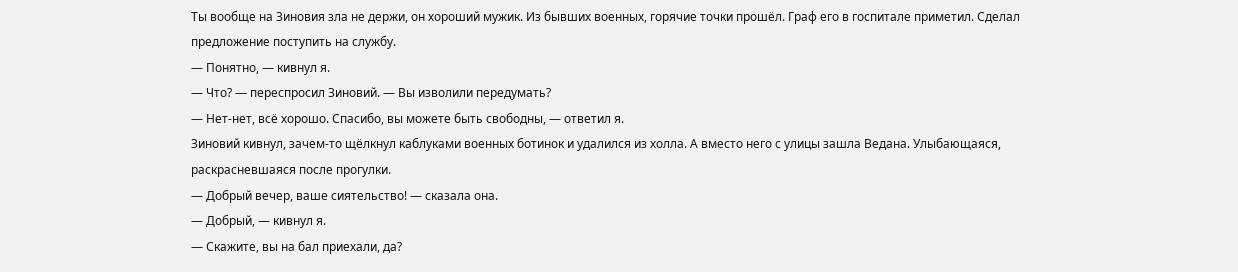Ты вообще на Зиновия зла не держи, он хороший мужик. Из бывших военных, горячие точки прошёл. Граф его в госпитале приметил. Сделал предложение поступить на службу.
— Понятно, — кивнул я.
— Что? — переспросил Зиновий. — Вы изволили передумать?
— Нет-нет, всё хорошо. Спасибо, вы можете быть свободны, — ответил я.
Зиновий кивнул, зачем-то щёлкнул каблуками военных ботинок и удалился из холла. А вместо него с улицы зашла Ведана. Улыбающаяся, раскрасневшаяся после прогулки.
— Добрый вечер, ваше сиятельство! — сказала она.
— Добрый, — кивнул я.
— Скажите, вы на бал приехали, да?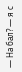— На бал? — я с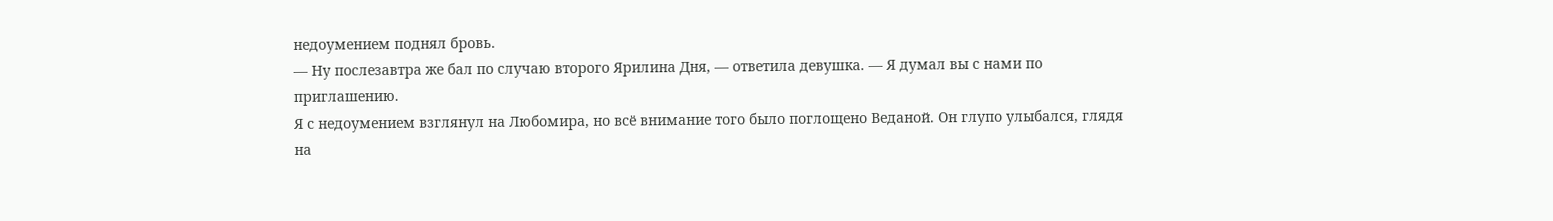недоумением поднял бровь.
— Ну послезавтра же бал по случаю второго Ярилина Дня, — ответила девушка. — Я думал вы с нами по приглашению.
Я с недоумением взглянул на Любомира, но всё внимание того было поглощено Веданой. Он глупо улыбался, глядя на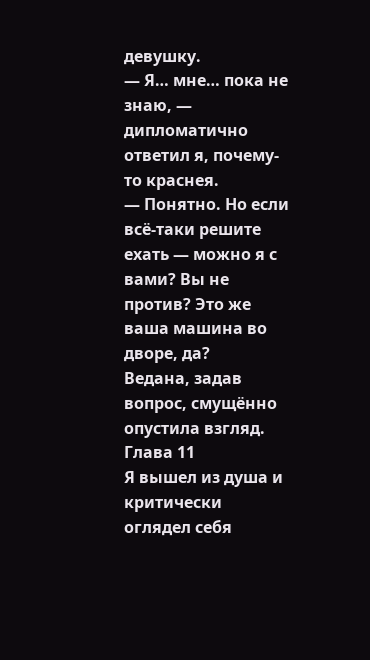девушку.
— Я… мне… пока не знаю, — дипломатично ответил я, почему-то краснея.
— Понятно. Но если всё-таки решите ехать — можно я с вами? Вы не против? Это же ваша машина во дворе, да?
Ведана, задав вопрос, смущённо опустила взгляд.
Глава 11
Я вышел из душа и критически оглядел себя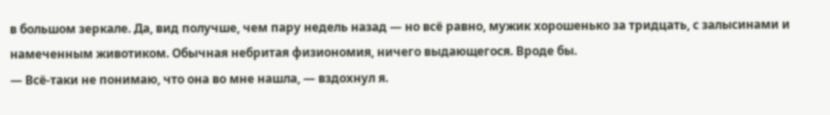в большом зеркале. Да, вид получше, чем пару недель назад — но всё равно, мужик хорошенько за тридцать, с залысинами и намеченным животиком. Обычная небритая физиономия, ничего выдающегося. Вроде бы.
— Всё-таки не понимаю, что она во мне нашла, — вздохнул я.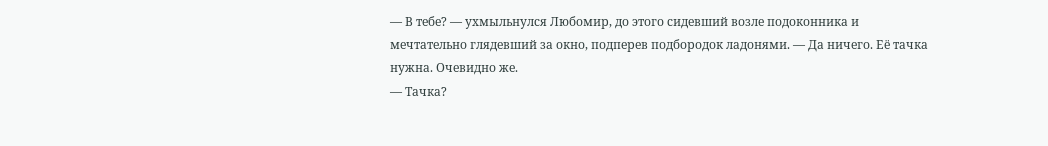— В тебе? — ухмыльнулся Любомир, до этого сидевший возле подоконника и мечтательно глядевший за окно, подперев подбородок ладонями. — Да ничего. Её тачка нужна. Очевидно же.
— Тачка?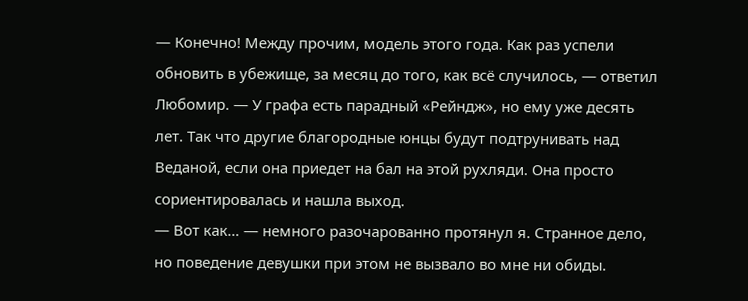— Конечно! Между прочим, модель этого года. Как раз успели обновить в убежище, за месяц до того, как всё случилось, — ответил Любомир. — У графа есть парадный «Рейндж», но ему уже десять лет. Так что другие благородные юнцы будут подтрунивать над Веданой, если она приедет на бал на этой рухляди. Она просто сориентировалась и нашла выход.
— Вот как… — немного разочарованно протянул я. Странное дело, но поведение девушки при этом не вызвало во мне ни обиды.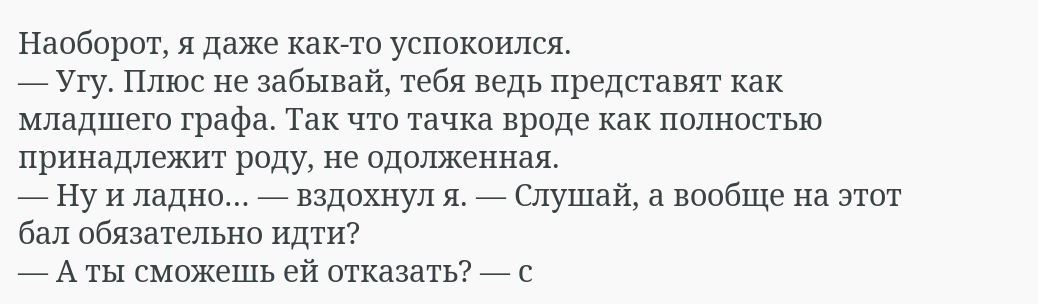Наоборот, я даже как-то успокоился.
— Угу. Плюс не забывай, тебя ведь представят как младшего графа. Так что тачка вроде как полностью принадлежит роду, не одолженная.
— Ну и ладно… — вздохнул я. — Слушай, а вообще на этот бал обязательно идти?
— А ты сможешь ей отказать? — с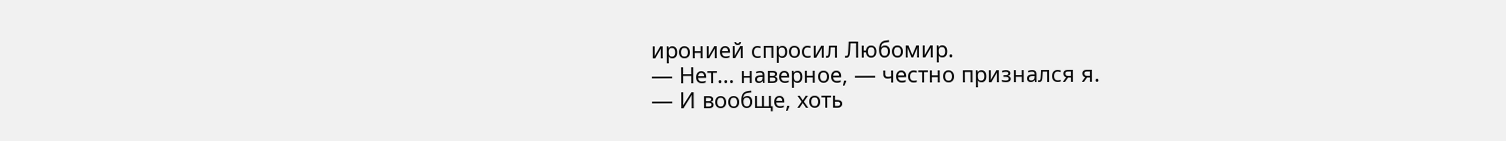иронией спросил Любомир.
— Нет… наверное, — честно признался я.
— И вообще, хоть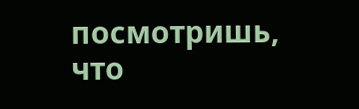посмотришь, что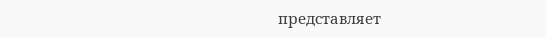представляет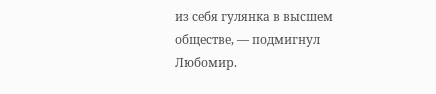из себя гулянка в высшем обществе, — подмигнул Любомир.